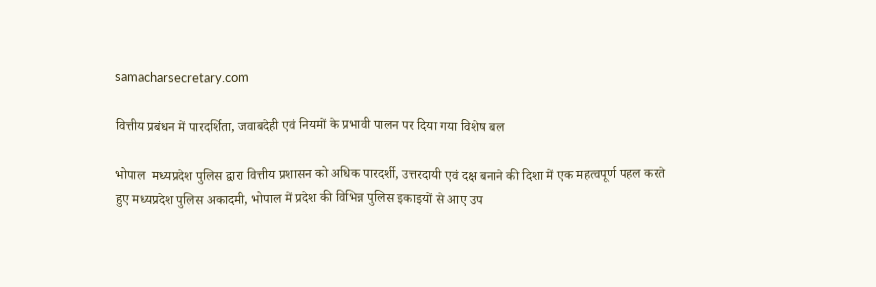samacharsecretary.com

वित्तीय प्रबंधन में पारदर्शिता, जवाबदेही एवं नियमों के प्रभावी पालन पर दिया गया विशेष बल

भोपाल  मध्यप्रदेश पुलिस द्वारा वित्तीय प्रशासन को अधिक पारदर्शी, उत्तरदायी एवं दक्ष बनाने की दिशा में एक महत्वपूर्ण पहल करते हुए मध्यप्रदेश पुलिस अकादमी, भोपाल में प्रदेश की विभिन्न पुलिस इकाइयों से आए उप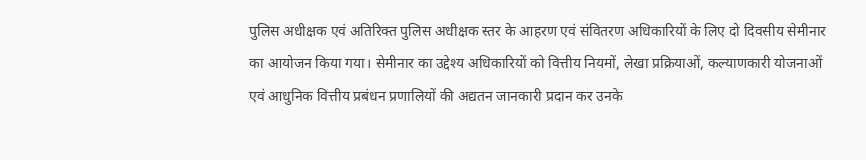पुलिस अधीक्षक एवं अतिरिक्त पुलिस अधीक्षक स्तर के आहरण एवं संवितरण अधिकारियों के लिए दो दिवसीय सेमीनार का आयोजन किया गया। सेमीनार का उद्देश्य अधिकारियों को वित्तीय नियमों, लेखा प्रक्रियाओं, कल्याणकारी योजनाओं एवं आधुनिक वित्तीय प्रबंधन प्रणालियों की अद्यतन जानकारी प्रदान कर उनके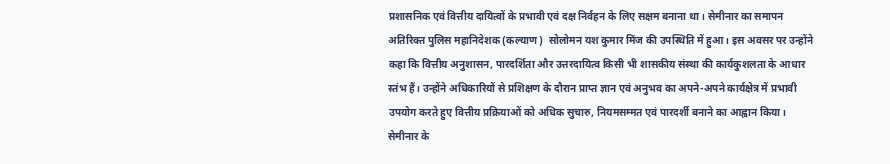प्रशासनिक एवं वित्तीय दायित्वों के प्रभावी एवं दक्ष निर्वहन के लिए सक्षम बनाना था। सेमीनार का समापन अतिरिक्त पुलिस महानिदेशक (कल्याण)  सोलोमन यश कुमार मिंज की उपस्थिति में हुआ। इस अवसर पर उन्होंने कहा कि वित्तीय अनुशासन, पारदर्शिता और उत्तरदायित्व किसी भी शासकीय संस्था की कार्यकुशलता के आधार स्तंभ हैं। उन्होंने अधिकारियों से प्रशिक्षण के दौरान प्राप्त ज्ञान एवं अनुभव का अपने-अपने कार्यक्षेत्र में प्रभावी उपयोग करते हुए वित्तीय प्रक्रियाओं को अधिक सुचारु, नियमसम्मत एवं पारदर्शी बनाने का आह्वान किया। सेमीनार के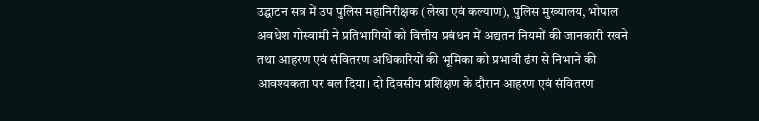उद्घाटन सत्र में उप पुलिस महानिरीक्षक (लेखा एवं कल्याण), पुलिस मुख्यालय, भोपाल  अवधेश गोस्वामी ने प्रतिभागियों को वित्तीय प्रबंधन में अद्यतन नियमों की जानकारी रखने तथा आहरण एवं संवितरण अधिकारियों की भूमिका को प्रभावी ढंग से निभाने की आवश्यकता पर बल दिया। दो दिवसीय प्रशिक्षण के दौरान आहरण एवं संवितरण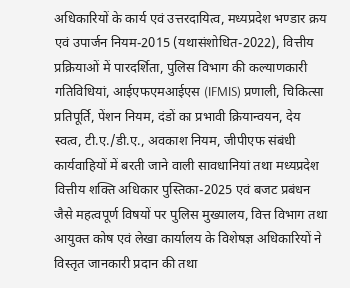अधिकारियों के कार्य एवं उत्तरदायित्व, मध्यप्रदेश भण्डार क्रय एवं उपार्जन नियम-2015 (यथासंशोधित-2022), वित्तीय प्रक्रियाओं में पारदर्शिता, पुलिस विभाग की कल्याणकारी गतिविधियां, आईएफएमआईएस (IFMIS) प्रणाली, चिकित्सा प्रतिपूर्ति, पेंशन नियम, दंडों का प्रभावी क्रियान्वयन, देय स्वत्व, टी.ए./डी.ए., अवकाश नियम, जीपीएफ संबंधी कार्यवाहियों में बरती जाने वाली सावधानियां तथा मध्यप्रदेश वित्तीय शक्ति अधिकार पुस्तिका-2025 एवं बजट प्रबंधन जैसे महत्वपूर्ण विषयों पर पुलिस मुख्यालय, वित्त विभाग तथा आयुक्त कोष एवं लेखा कार्यालय के विशेषज्ञ अधिकारियों ने विस्तृत जानकारी प्रदान की तथा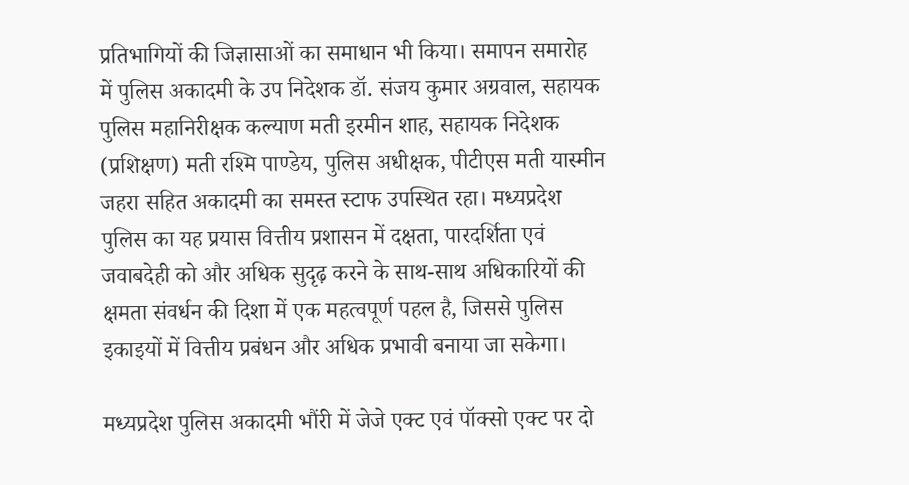प्रतिभागियों की जिज्ञासाओं का समाधान भी किया। समापन समारोह में पुलिस अकादमी के उप निदेशक डॉ. संजय कुमार अग्रवाल, सहायक पुलिस महानिरीक्षक कल्‍याण मती इरमीन शाह, सहायक निदेशक (प्रशिक्षण) मती रश्मि पाण्डेय, पुलिस अधीक्षक, पीटीएस मती यास्मीन जहरा सहित अकादमी का समस्त स्टाफ उपस्थित रहा। मध्यप्रदेश पुलिस का यह प्रयास वित्तीय प्रशासन में दक्षता, पारदर्शिता एवं जवाबदेही को और अधिक सुदृढ़ करने के साथ-साथ अधिकारियों की क्षमता संवर्धन की दिशा में एक महत्वपूर्ण पहल है, जिससे पुलिस इकाइयों में वित्तीय प्रबंधन और अधिक प्रभावी बनाया जा सकेगा।

मध्यप्रदेश पुलिस अकादमी भौंरी में जेजे एक्ट एवं पॉक्सो एक्ट पर दो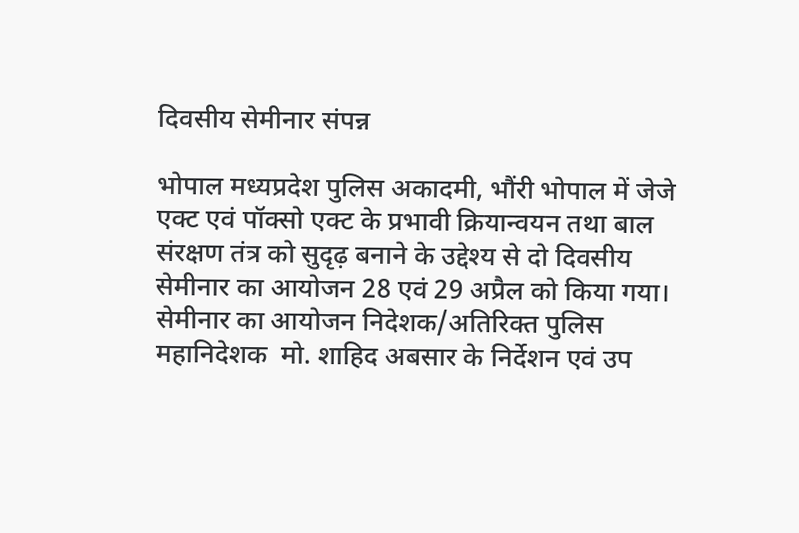दिवसीय सेमीनार संपन्न

भोपाल मध्यप्रदेश पुलिस अकादमी, भौंरी भोपाल में जेजे एक्ट एवं पॉक्सो एक्ट के प्रभावी क्रियान्वयन तथा बाल संरक्षण तंत्र को सुदृढ़ बनाने के उद्देश्य से दो दिवसीय सेमीनार का आयोजन 28 एवं 29 अप्रैल को किया गया। सेमीनार का आयोजन निदेशक/अतिरिक्त पुलिस महानिदेशक  मो. शाहिद अबसार के निर्देशन एवं उप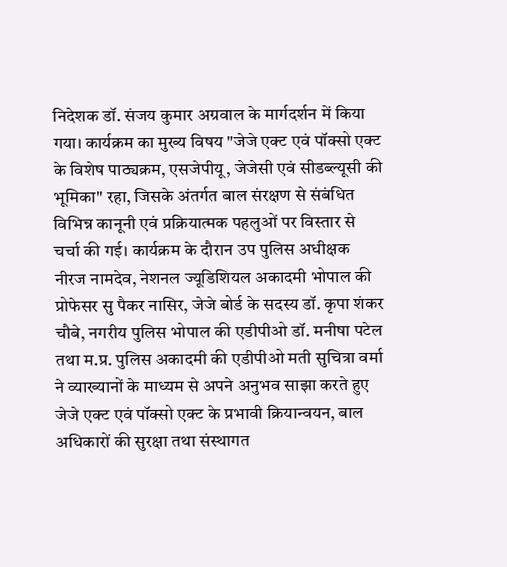निदेशक डॉ. संजय कुमार अग्रवाल के मार्गदर्शन में किया गया। कार्यक्रम का मुख्य विषय "जेजे एक्ट एवं पॉक्सो एक्ट के विशेष पाठ्यक्रम, एसजेपीयू, जेजेसी एवं सीडब्ल्यूसी की भूमिका" रहा, जिसके अंतर्गत बाल संरक्षण से संबंधित विभिन्न कानूनी एवं प्रक्रियात्मक पहलुओं पर विस्तार से चर्चा की गई। कार्यक्रम के दौरान उप पुलिस अधीक्षक  नीरज नामदेव, नेशनल ज्यूडिशियल अकादमी भोपाल की प्रोफेसर सु पैकर नासिर, जेजे बोर्ड के सदस्य डॉ. कृपा शंकर चौबे, नगरीय पुलिस भोपाल की एडीपीओ डॉ. मनीषा पटेल तथा म.प्र. पुलिस अकादमी की एडीपीओ मती सुचित्रा वर्मा ने व्याख्यानों के माध्यम से अपने अनुभव साझा करते हुए जेजे एक्ट एवं पॉक्सो एक्ट के प्रभावी क्रियान्वयन, बाल अधिकारों की सुरक्षा तथा संस्थागत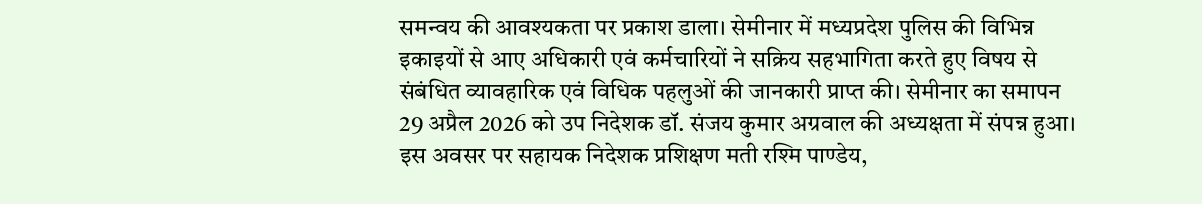समन्वय की आवश्यकता पर प्रकाश डाला। सेमीनार में मध्यप्रदेश पुलिस की विभिन्न इकाइयों से आए अधिकारी एवं कर्मचारियों ने सक्रिय सहभागिता करते हुए विषय से संबंधित व्यावहारिक एवं विधिक पहलुओं की जानकारी प्राप्त की। सेमीनार का समापन 29 अप्रैल 2026 को उप निदेशक डॉ. संजय कुमार अग्रवाल की अध्यक्षता में संपन्न हुआ। इस अवसर पर सहायक निदेशक प्रशिक्षण मती रश्मि पाण्डेय,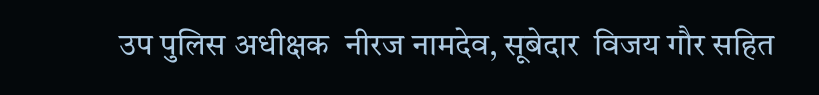उप पुलिस अधीक्षक  नीरज नामदेव, सूबेदार  विजय गौर सहित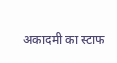अकादमी का स्टाफ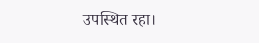उपस्थित रहा।